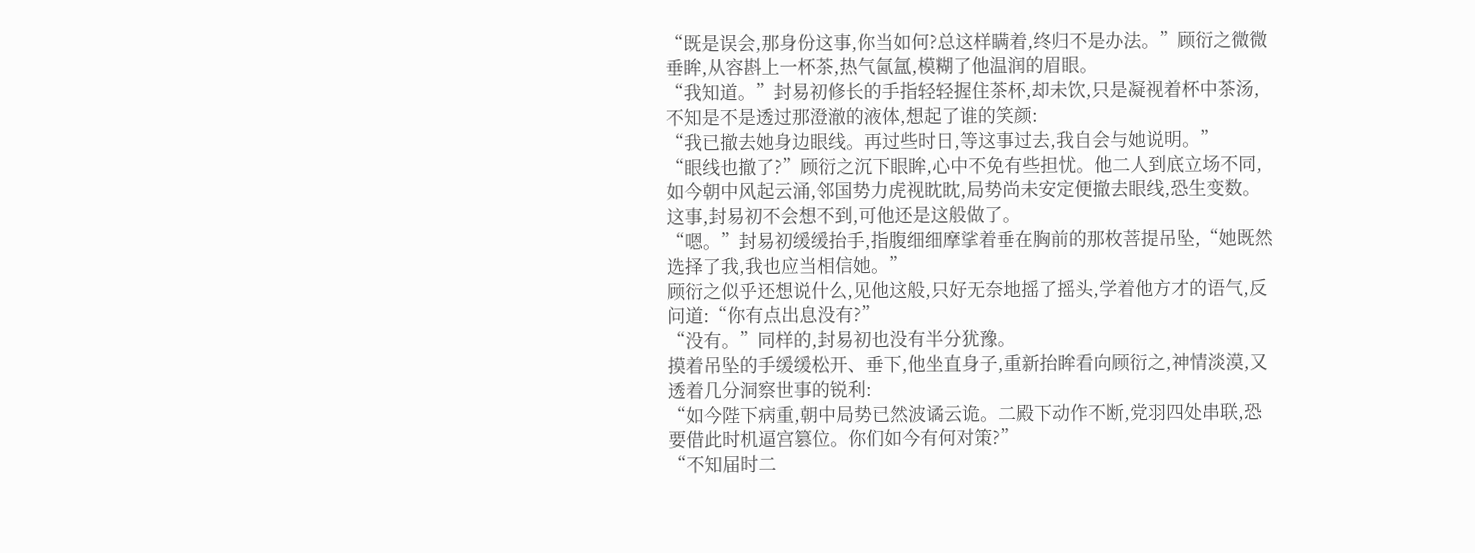“既是误会,那身份这事,你当如何?总这样瞒着,终归不是办法。”顾衍之微微垂眸,从容斟上一杯茶,热气氤氲,模糊了他温润的眉眼。
“我知道。”封易初修长的手指轻轻握住茶杯,却未饮,只是凝视着杯中茶汤,不知是不是透过那澄澈的液体,想起了谁的笑颜:
“我已撤去她身边眼线。再过些时日,等这事过去,我自会与她说明。”
“眼线也撤了?”顾衍之沉下眼眸,心中不免有些担忧。他二人到底立场不同,如今朝中风起云涌,邻国势力虎视眈眈,局势尚未安定便撤去眼线,恐生变数。
这事,封易初不会想不到,可他还是这般做了。
“嗯。”封易初缓缓抬手,指腹细细摩挲着垂在胸前的那枚菩提吊坠,“她既然选择了我,我也应当相信她。”
顾衍之似乎还想说什么,见他这般,只好无奈地摇了摇头,学着他方才的语气,反问道:“你有点出息没有?”
“没有。”同样的,封易初也没有半分犹豫。
摸着吊坠的手缓缓松开、垂下,他坐直身子,重新抬眸看向顾衍之,神情淡漠,又透着几分洞察世事的锐利:
“如今陛下病重,朝中局势已然波谲云诡。二殿下动作不断,党羽四处串联,恐要借此时机逼宫篡位。你们如今有何对策?”
“不知届时二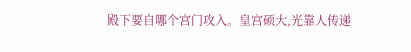殿下要自哪个宫门攻入。皇宫硕大,光靠人传递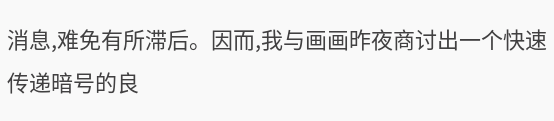消息,难免有所滞后。因而,我与画画昨夜商讨出一个快速传递暗号的良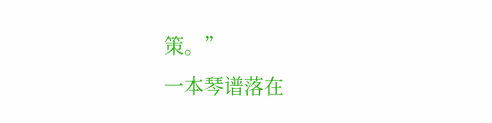策。”
一本琴谱落在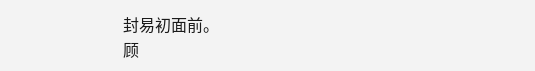封易初面前。
顾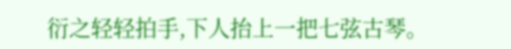衍之轻轻拍手,下人抬上一把七弦古琴。